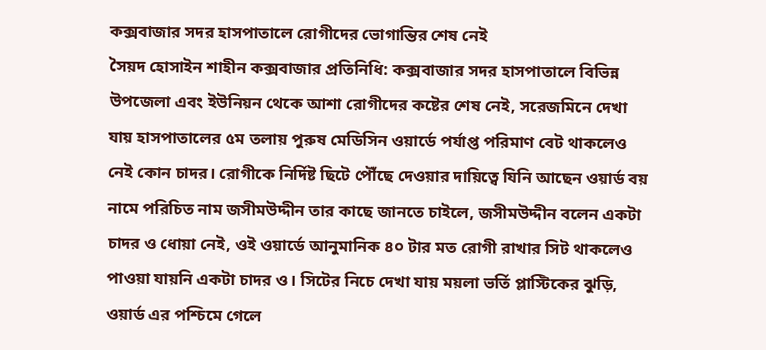কক্সবাজার সদর হাসপাতালে রোগীদের ভোগান্তির শেষ নেই
সৈয়দ হোসাইন শাহীন কক্সবাজার প্রতিনিধি: কক্সবাজার সদর হাসপাতালে বিভিন্ন উপজেলা এবং ইউনিয়ন থেকে আশা রোগীদের কষ্টের শেষ নেই, সরেজমিনে দেখা যায় হাসপাতালের ৫ম তলায় পুরুষ মেডিসিন ওয়ার্ডে পর্যাপ্ত পরিমাণ বেট থাকলেও নেই কোন চাদর। রোগীকে নির্দিষ্ট ছিটে পৌঁছে দেওয়ার দায়িত্বে যিনি আছেন ওয়ার্ড বয় নামে পরিচিত নাম জসীমউদ্দীন তার কাছে জানতে চাইলে, জসীমউদ্দীন বলেন একটা চাদর ও ধোয়া নেই, ওই ওয়ার্ডে আনুমানিক ৪০ টার মত রোগী রাখার সিট থাকলেও পাওয়া যায়নি একটা চাদর ও। সিটের নিচে দেখা যায় ময়লা ভর্তি প্লাস্টিকের ঝুড়ি, ওয়ার্ড এর পশ্চিমে গেলে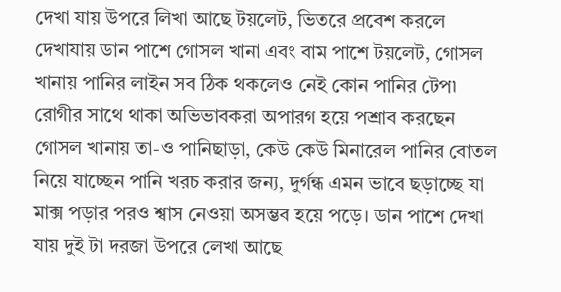দেখা যায় উপরে লিখা আছে টয়লেট, ভিতরে প্রবেশ করলে দেখাযায় ডান পাশে গোসল খানা এবং বাম পাশে টয়লেট, গোসল খানায় পানির লাইন সব ঠিক থকলেও নেই কোন পানির টেপ৷ রোগীর সাথে থাকা অভিভাবকরা অপারগ হয়ে পশ্রাব করছেন গোসল খানায় তা-ও পানিছাড়া, কেউ কেউ মিনারেল পানির বোতল নিয়ে যাচ্ছেন পানি খরচ করার জন্য, দুর্গন্ধ এমন ভাবে ছড়াচ্ছে যা মাক্স পড়ার পরও শ্বাস নেওয়া অসম্ভব হয়ে পড়ে। ডান পাশে দেখা যায় দুই টা দরজা উপরে লেখা আছে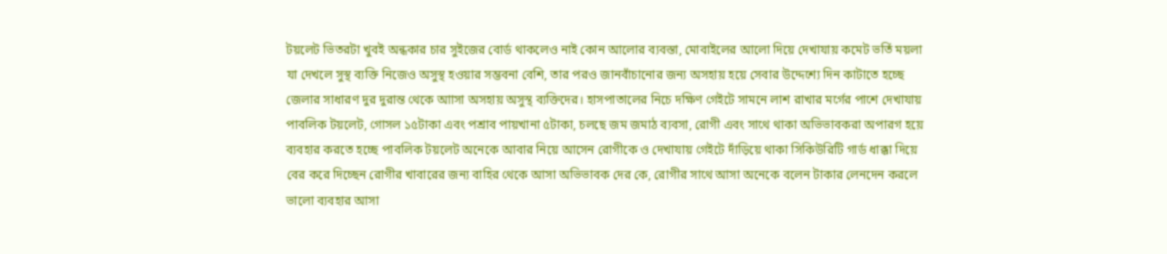টয়লেট ভিতরটা খুবই অন্ধকার চার সুইজের বোর্ড থাকলেও নাই কোন আলোর ব্যবস্তা, মোবাইলের আলো দিয়ে দেখাযায় কমেট ভর্তি ময়লা যা দেখলে সুস্থ ব্যক্তি নিজেও অসুস্থ হওয়ার সম্ভবনা বেশি, তার পরও জানবাঁচানোর জন্য অসহায় হয়ে সেবার উদ্দেশ্যে দিন কাটাতে হচ্ছে জেলার সাধারণ দুর দুরান্ত থেকে আাসা অসহায় অসুস্থ ব্যক্তিদের। হাসপাতালের নিচে দক্ষিণ গেইটে সামনে লাশ রাখার মর্গের পাশে দেখাযায় পাবলিক টয়লেট, গোসল ১৫টাকা এবং পশ্রাব পায়খানা ৫টাকা, চলছে জম জমাঠ ব্যবসা, রোগী এবং সাথে থাকা অভিভাবকরা অপারগ হয়ে ব্যবহার করতে হচ্ছে পাবলিক টয়লেট অনেকে আবার নিয়ে আসেন রোগীকে ও দেখাযায় গেইটে দাঁড়িয়ে থাকা সিকিউরিটি গার্ড ধাক্কা দিয়ে বের করে দিচ্ছেন রোগীর খাবারের জন্য বাহির থেকে আসা অভিভাবক দের কে, রোগীর সাথে আসা অনেকে বলেন টাকার লেনদেন করলে ভালো ব্যবহার আসা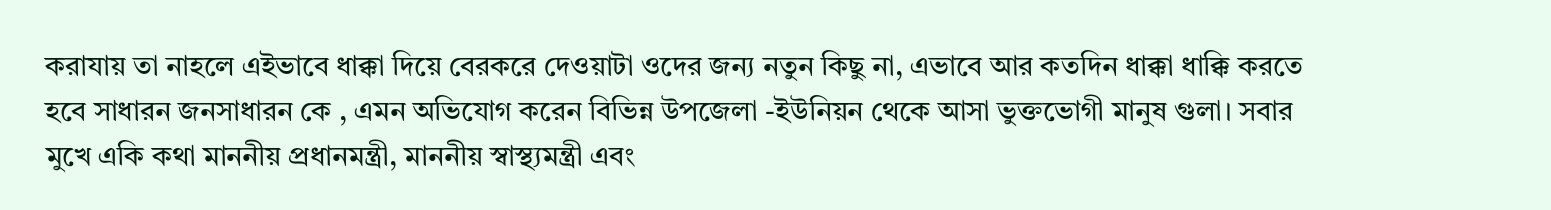করাযায় তা নাহলে এইভাবে ধাক্কা দিয়ে বেরকরে দেওয়াটা ওদের জন্য নতুন কিছু না, এভাবে আর কতদিন ধাক্কা ধাক্কি করতে হবে সাধারন জনসাধারন কে , এমন অভিযোগ করেন বিভিন্ন উপজেলা -ইউনিয়ন থেকে আসা ভুক্তভোগী মানুষ গুলা। সবার মুখে একি কথা মাননীয় প্রধানমন্ত্রী, মাননীয় স্বাস্থ্যমন্ত্রী এবং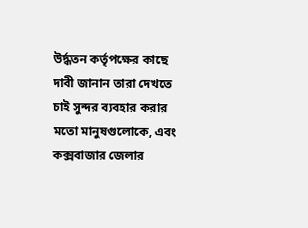উর্দ্ধতন কর্তৃপক্ষের কাছে দাবী জানান তারা দেখতে চাই সুন্দর ব্যবহার করার মতো মানুষগুলোকে, এবং কক্সবাজার জেলার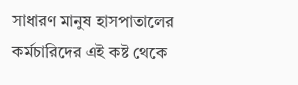সাধারণ মানুষ হাসপাতালের কর্মচারিদের এই কষ্ট থেকে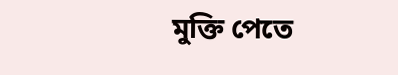মুক্তি পেতে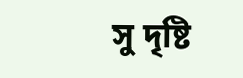সু দৃষ্টি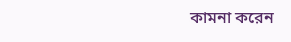কামনা করেন